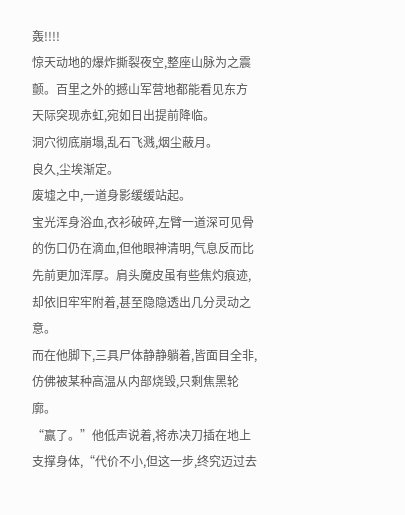轰!!!!
惊天动地的爆炸撕裂夜空,整座山脉为之震颤。百里之外的撼山军营地都能看见东方天际突现赤虹,宛如日出提前降临。
洞穴彻底崩塌,乱石飞溅,烟尘蔽月。
良久,尘埃渐定。
废墟之中,一道身影缓缓站起。
宝光浑身浴血,衣衫破碎,左臂一道深可见骨的伤口仍在滴血,但他眼神清明,气息反而比先前更加浑厚。肩头魔皮虽有些焦灼痕迹,却依旧牢牢附着,甚至隐隐透出几分灵动之意。
而在他脚下,三具尸体静静躺着,皆面目全非,仿佛被某种高温从内部烧毁,只剩焦黑轮廓。
“赢了。”他低声说着,将赤决刀插在地上支撑身体,“代价不小,但这一步,终究迈过去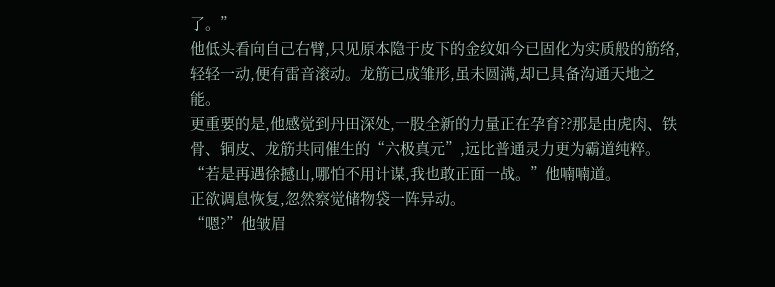了。”
他低头看向自己右臂,只见原本隐于皮下的金纹如今已固化为实质般的筋络,轻轻一动,便有雷音滚动。龙筋已成雏形,虽未圆满,却已具备沟通天地之能。
更重要的是,他感觉到丹田深处,一股全新的力量正在孕育??那是由虎肉、铁骨、铜皮、龙筋共同催生的“六极真元”,远比普通灵力更为霸道纯粹。
“若是再遇徐撼山,哪怕不用计谋,我也敢正面一战。”他喃喃道。
正欲调息恢复,忽然察觉储物袋一阵异动。
“嗯?”他皱眉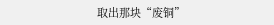取出那块“废铜”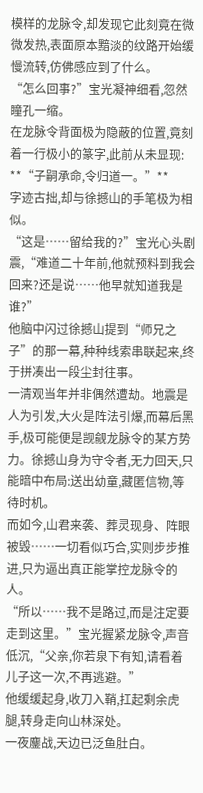模样的龙脉令,却发现它此刻竟在微微发热,表面原本黯淡的纹路开始缓慢流转,仿佛感应到了什么。
“怎么回事?”宝光凝神细看,忽然瞳孔一缩。
在龙脉令背面极为隐蔽的位置,竟刻着一行极小的篆字,此前从未显现:
**“子嗣承命,令归道一。”**
字迹古拙,却与徐撼山的手笔极为相似。
“这是……留给我的?”宝光心头剧震,“难道二十年前,他就预料到我会回来?还是说……他早就知道我是谁?”
他脑中闪过徐撼山提到“师兄之子”的那一幕,种种线索串联起来,终于拼凑出一段尘封往事。
一清观当年并非偶然遭劫。地震是人为引发,大火是阵法引爆,而幕后黑手,极可能便是觊觎龙脉令的某方势力。徐撼山身为守令者,无力回天,只能暗中布局:送出幼童,藏匿信物,等待时机。
而如今,山君来袭、葬灵现身、阵眼被毁……一切看似巧合,实则步步推进,只为逼出真正能掌控龙脉令的人。
“所以……我不是路过,而是注定要走到这里。”宝光握紧龙脉令,声音低沉,“父亲,你若泉下有知,请看着儿子这一次,不再逃避。”
他缓缓起身,收刀入鞘,扛起剩余虎腿,转身走向山林深处。
一夜鏖战,天边已泛鱼肚白。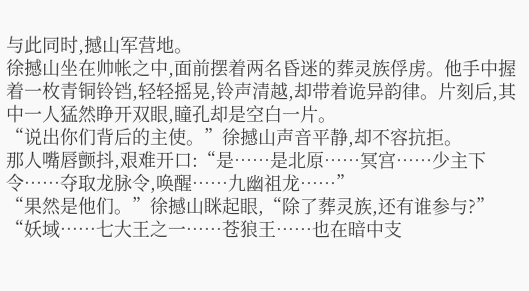与此同时,撼山军营地。
徐撼山坐在帅帐之中,面前摆着两名昏迷的葬灵族俘虏。他手中握着一枚青铜铃铛,轻轻摇晃,铃声清越,却带着诡异韵律。片刻后,其中一人猛然睁开双眼,瞳孔却是空白一片。
“说出你们背后的主使。”徐撼山声音平静,却不容抗拒。
那人嘴唇颤抖,艰难开口:“是……是北原……冥宫……少主下令……夺取龙脉令,唤醒……九幽祖龙……”
“果然是他们。”徐撼山眯起眼,“除了葬灵族,还有谁参与?”
“妖域……七大王之一……苍狼王……也在暗中支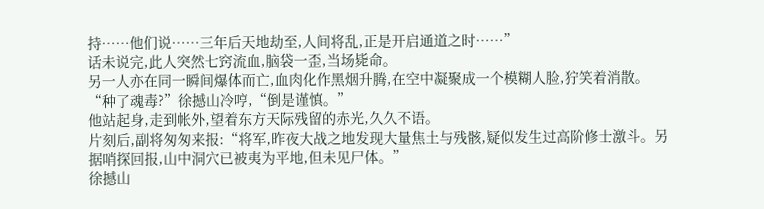持……他们说……三年后天地劫至,人间将乱,正是开启通道之时……”
话未说完,此人突然七窍流血,脑袋一歪,当场毙命。
另一人亦在同一瞬间爆体而亡,血肉化作黑烟升腾,在空中凝聚成一个模糊人脸,狞笑着消散。
“种了魂毒?”徐撼山冷哼,“倒是谨慎。”
他站起身,走到帐外,望着东方天际残留的赤光,久久不语。
片刻后,副将匆匆来报:“将军,昨夜大战之地发现大量焦土与残骸,疑似发生过高阶修士激斗。另据哨探回报,山中洞穴已被夷为平地,但未见尸体。”
徐撼山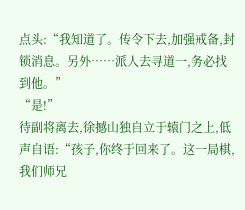点头:“我知道了。传令下去,加强戒备,封锁消息。另外……派人去寻道一,务必找到他。”
“是!”
待副将离去,徐撼山独自立于辕门之上,低声自语:“孩子,你终于回来了。这一局棋,我们师兄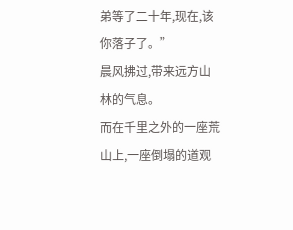弟等了二十年,现在,该你落子了。”
晨风拂过,带来远方山林的气息。
而在千里之外的一座荒山上,一座倒塌的道观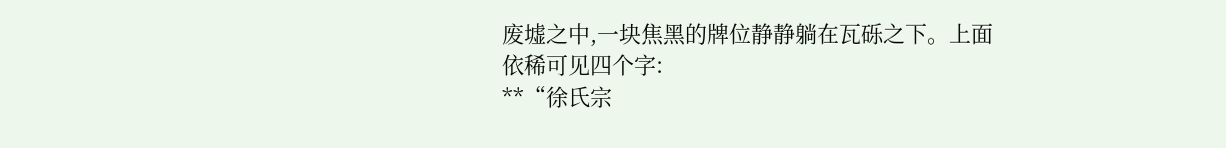废墟之中,一块焦黑的牌位静静躺在瓦砾之下。上面依稀可见四个字:
**“徐氏宗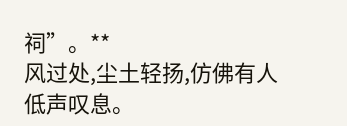祠”。**
风过处,尘土轻扬,仿佛有人低声叹息。